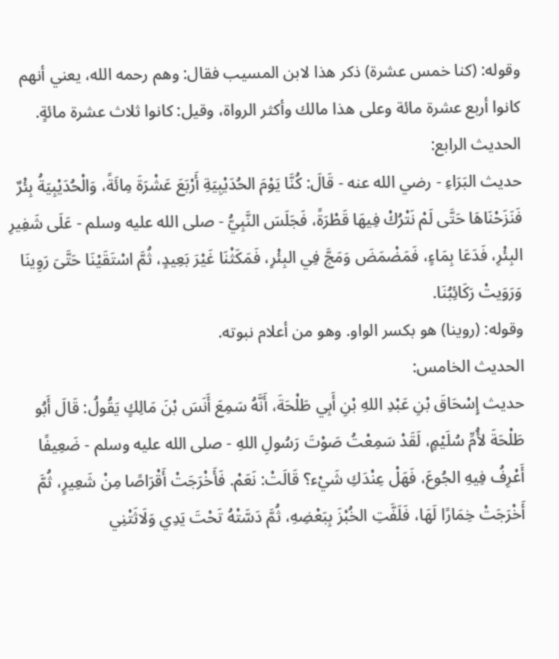وقوله: (كنا خمس عشرة) ذكر هذا لابن المسيب فقال: وهم رحمه الله، يعني أنهم كانوا أربع عشرة مائة وعلى هذا مالك وأكثر الرواة، وقيل: كانوا ثلاث عشرة مائةٍ.
الحديث الرابع:
حديث البَرَاءِ - رضي الله عنه - قَالَ: كُنَّا يَوْمَ الحُدَيْبِيَةِ أَرْبَعَ عَشْرَةَ مِائَةً، وَالْحُدَيْبِيَةُ بِئْرٌ فَنَزَحْنَاهَا حَتَّى لَمْ نَتْرُكْ فِيهَا قَطْرَةً، فَجَلَسَ النَّبِيُّ - صلى الله عليه وسلم - عَلَى شَفِيرِ البِئْرِ، فَدَعَا بِمَاءٍ، فَمَضْمَضَ وَمَجَّ فِي البِئْرِ، فَمَكَثْنَا غَيْرَ بَعِيدٍ، ثُمَّ اسْتَقَيْنَا حَتَّىَ رَوِينَا وَرَوَيتْ رَكَائِبُنَا.
وقوله: (روينا) هو بكسر الواو. وهو من أعلام نبوته.
الحديث الخامس:
حديث إِسْحَاقَ بْنِ عَبْدِ اللهِ بْنِ أَبِي طَلْحَةَ، أَنَّهُ سَمِعَ أَنَسَ بْنَ مَالِكٍ يَقُولُ: قَالَ أَبُو طَلْحَةَ لأُمِّ سُلَيْمٍ، لَقَدْ سَمِعْتُ صَوْتَ رَسُولِ اللهِ - صلى الله عليه وسلم - ضَعِيفًا أَعْرِفُ فِيهِ الجُوعَ، فَهَلْ عِنْدَكِ شَيْء؟ قَالَتْ: نَعَمْ. فَأَخْرَجَتْ أَقْرَاصًا مِنْ شَعِيرٍ، ثُمَّ أَخْرَجَتْ خِمَارًا لَهَا، فَلَفَّتِ الخُبْزَ بِبَعْضِهِ، ثُمَّ دَسَّتْهُ تَحْتَ يَدِي وَلَاثَتْنِي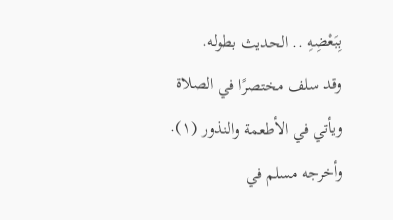بِبَعْضِهِ .. الحديث بطوله.
وقد سلف مختصرًا في الصلاة ويأتي في الأطعمة والنذور (١).
وأخرجه مسلم في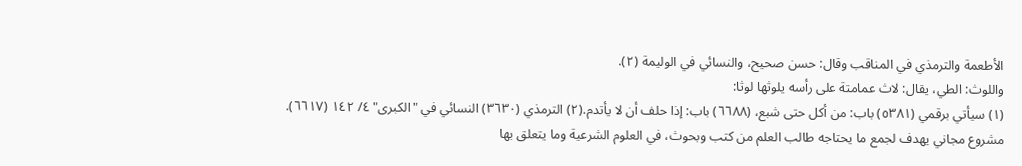الأطعمة والترمذي في المناقب وقال: حسن صحيح، والنسائي في الوليمة (٢).
واللوث: الطي، يقال: لاث عمامتة على رأسه يلوثها لوثا:
(١) سيأتي برقمي (٥٣٨١) باب: من أكل حتى شبع، (٦٦٨٨) باب: إذا حلف أن لا يأتدم.(٢) الترمذي (٣٦٣٠) النسائي في "الكبرى" ٤/ ١٤٢ (٦٦١٧).
مشروع مجاني يهدف لجمع ما يحتاجه طالب العلم من كتب وبحوث، في العلوم الشرعية وما يتعلق بها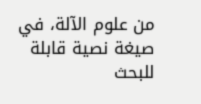من علوم الآلة، في صيغة نصية قابلة للبحث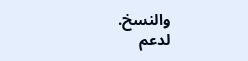والنسخ.
لدعم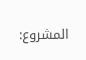المشروع: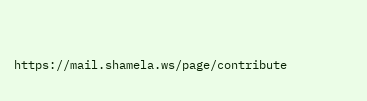https://mail.shamela.ws/page/contribute